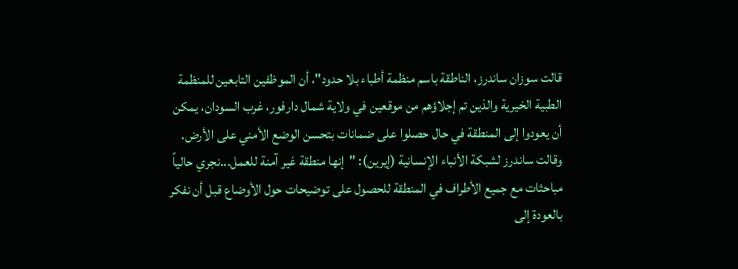قالت سوزان ساندرز، الناطقة باسم منظمة أطباء بلا حدود"، أن الموظفين التابعين للمنظمة الطبية الخيرية والذين تم إجلاؤهم من موقعين في ولاية شمال دارفور، غرب السودان، يمكن أن يعودوا إلى المنطقة في حال حصلوا على ضمانات بتحسن الوضع الأمني على الأرض.
وقالت ساندرز لشبكة الأنباء الإنسانية (إيرين): "إنها منطقة غير آمنة للعمل...نجري حالياً مباحثات مع جميع الأطراف في المنطقة للحصول على توضيحات حول الأوضاع قبل أن نفكر بالعودة إلى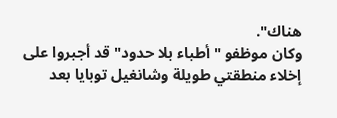هناك".
وكان موظفو "أطباء بلا حدود" قد أجبروا على إخلاء منطقتي طويلة وشانغيل توبايا بعد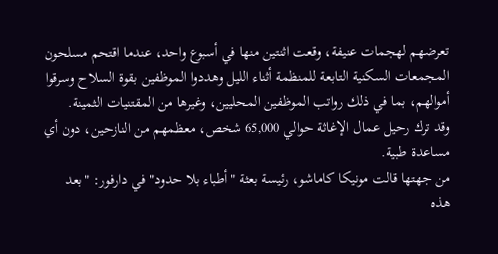تعرضهم لهجمات عنيفة، وقعت اثنتين منها في أسبوع واحد، عندما اقتحم مسلحون المجمعات السكنية التابعة للمنظمة أثناء الليل وهددوا الموظفين بقوة السلاح وسرقوا أموالهم، بما في ذلك رواتب الموظفين المحليين، وغيرها من المقتنيات الثمينة.
وقد ترك رحيل عمال الإغاثة حوالي 65,000 شخص، معظمهم من النازحين، دون أي مساعدة طبية.
من جهتها قالت مونيكا كاماشو، رئيسة بعثة "أطباء بلا حدود" في دارفور: "بعد هذه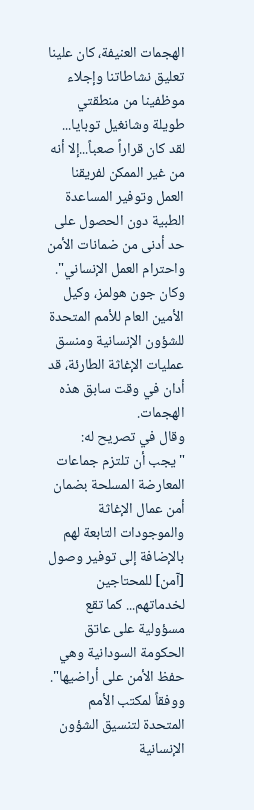الهجمات العنيفة، كان علينا تعليق نشاطاتنا وإجلاء موظفينا من منطقتي طويلة وشانغيل توبايا... لقد كان قراراً صعباً...إلا أنه من غير الممكن لفريقنا العمل وتوفير المساعدة الطبية دون الحصول على حد أدنى من ضمانات الأمن واحترام العمل الإنساني".
وكان جون هولمز، وكيل الأمين العام للأمم المتحدة للشؤون الإنسانية ومنسق عمليات الإغاثة الطارئة، قد أدان في وقت سابق هذه الهجمات.
وقال في تصريح له: "يجب أن تلتزم جماعات المعارضة المسلحة بضمان أمن عمال الإغاثة والموجودات التابعة لهم بالإضافة إلى توفير وصول [آمن] للمحتاجين لخدماتهم... كما تقع مسؤولية على عاتق الحكومة السودانية وهي حفظ الأمن على أراضيها".
ووفقاً لمكتب الأمم المتحدة لتنسيق الشؤون الإنسانية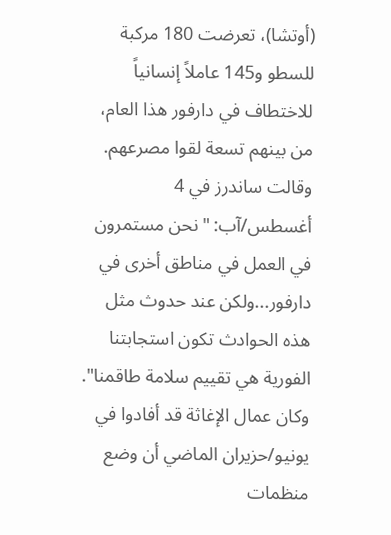(أوتشا)، تعرضت 180 مركبة للسطو و145 عاملاً إنسانياً للاختطاف في دارفور هذا العام، من بينهم تسعة لقوا مصرعهم.
وقالت ساندرز في 4 أغسطس/آب: "نحن مستمرون في العمل في مناطق أخرى في دارفور...ولكن عند حدوث مثل هذه الحوادث تكون استجابتنا الفورية هي تقييم سلامة طاقمنا".
وكان عمال الإغاثة قد أفادوا في يونيو/حزيران الماضي أن وضع منظمات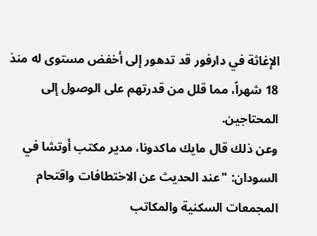الإغاثة في دارفور قد تدهور إلى أخفض مستوى له منذ 18 شهراً، مما قلل من قدرتهم على الوصول إلى المحتاجين.
وعن ذلك قال مايك ماكدونا، مدير مكتب أوتشا في السودان: "عند الحديث عن الاختطافات واقتحام المجمعات السكنية والمكاتب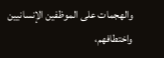والهجمات على الموظفين الإنسانيين واختطافهم،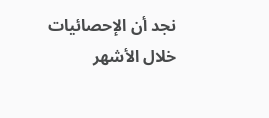نجد أن الإحصائيات خلال الأشهر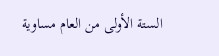الستة الأولى من العام مساوية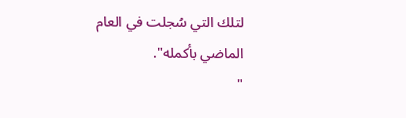لتلك التي سُجلت في العام الماضي بأكمله".
"